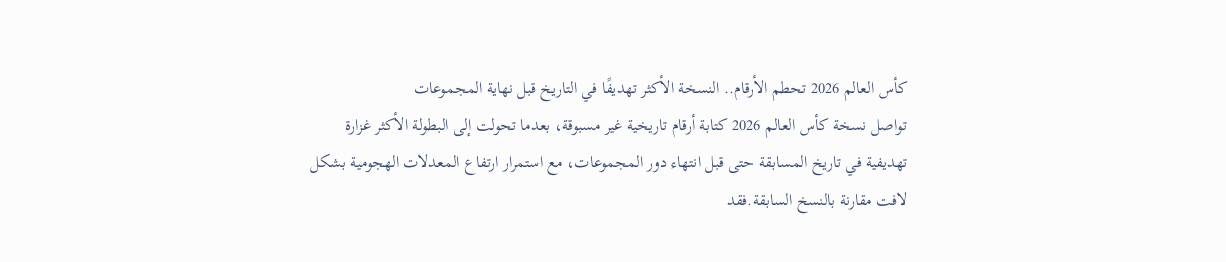كأس العالم 2026 تحطم الأرقام.. النسخة الأكثر تهديفًا في التاريخ قبل نهاية المجموعات
تواصل نسخة كأس العالم 2026 كتابة أرقام تاريخية غير مسبوقة، بعدما تحولت إلى البطولة الأكثر غزارة تهديفية في تاريخ المسابقة حتى قبل انتهاء دور المجموعات، مع استمرار ارتفاع المعدلات الهجومية بشكل لافت مقارنة بالنسخ السابقة.فقد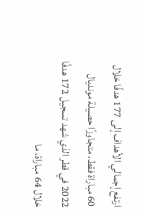ارتفع إجمالي الأهداف إلى 177 هدفًا خلال 60 مباراة فقط، متجاوزًا حصيلة مونديال 2022 في قطر الذي شهد تسجيل 172 هدفًا خلال 64 مباراة، ما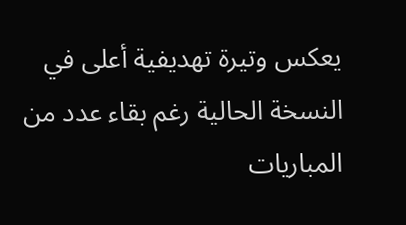يعكس وتيرة تهديفية أعلى في النسخة الحالية رغم بقاء عدد من المباريات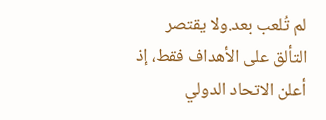لم تُلعب بعد.ولا يقتصر التألق على الأهداف فقط، إذ أعلن الاتحاد الدولي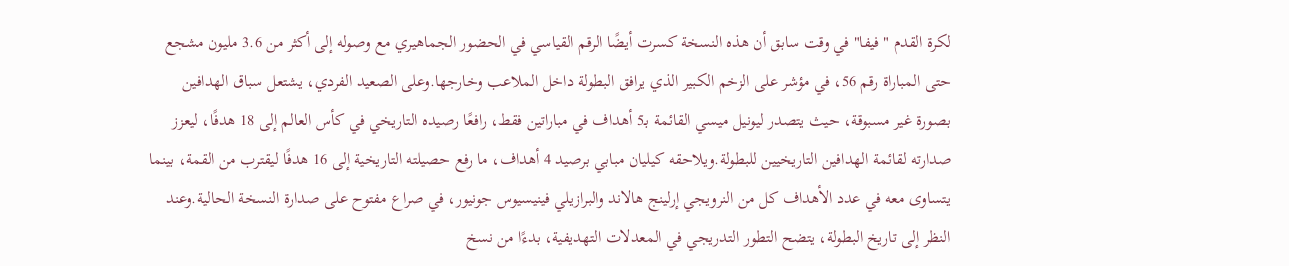لكرة القدم "فيفا" في وقت سابق أن هذه النسخة كسرت أيضًا الرقم القياسي في الحضور الجماهيري مع وصوله إلى أكثر من 3.6 مليون مشجع حتى المباراة رقم 56، في مؤشر على الزخم الكبير الذي يرافق البطولة داخل الملاعب وخارجها.وعلى الصعيد الفردي، يشتعل سباق الهدافين بصورة غير مسبوقة، حيث يتصدر ليونيل ميسي القائمة بـ5 أهداف في مباراتين فقط، رافعًا رصيده التاريخي في كأس العالم إلى 18 هدفًا، ليعزز صدارته لقائمة الهدافين التاريخيين للبطولة.ويلاحقه كيليان مبابي برصيد 4 أهداف، ما رفع حصيلته التاريخية إلى 16 هدفًا ليقترب من القمة، بينما يتساوى معه في عدد الأهداف كل من النرويجي إرلينج هالاند والبرازيلي فينيسيوس جونيور، في صراع مفتوح على صدارة النسخة الحالية.وعند النظر إلى تاريخ البطولة، يتضح التطور التدريجي في المعدلات التهديفية، بدءًا من نسخ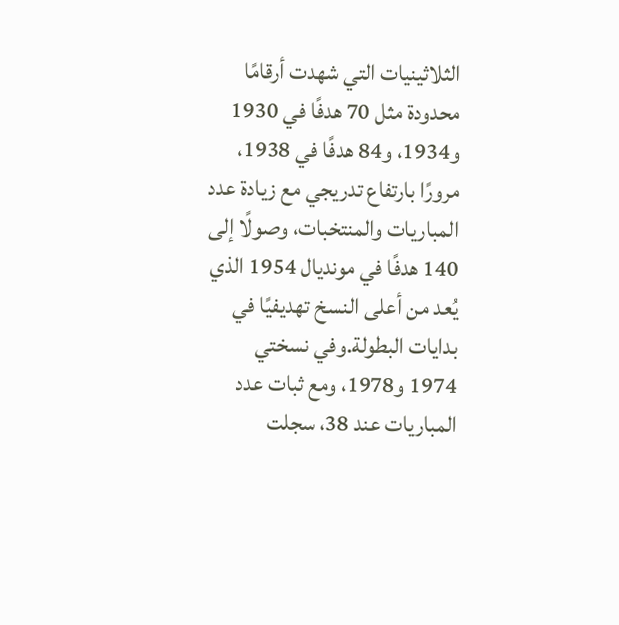الثلاثينيات التي شهدت أرقامًا محدودة مثل 70 هدفًا في 1930 و1934، و84 هدفًا في 1938، مرورًا بارتفاع تدريجي مع زيادة عدد المباريات والمنتخبات، وصولًا إلى 140 هدفًا في مونديال 1954 الذي يُعد من أعلى النسخ تهديفيًا في بدايات البطولة.وفي نسختي 1974 و1978، ومع ثبات عدد المباريات عند 38، سجلت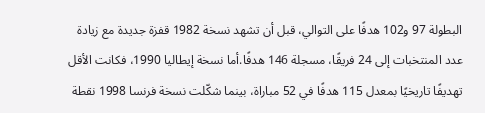البطولة 97 و102 هدفًا على التوالي، قبل أن تشهد نسخة 1982 قفزة جديدة مع زيادة عدد المنتخبات إلى 24 فريقًا، مسجلة 146 هدفًا.أما نسخة إيطاليا 1990، فكانت الأقل تهديفًا تاريخيًا بمعدل 115 هدفًا في 52 مباراة، بينما شكّلت نسخة فرنسا 1998 نقطة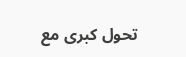تحول كبرى مع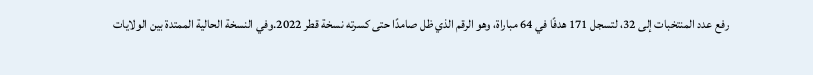رفع عدد المنتخبات إلى 32، لتسجل 171 هدفًا في 64 مباراة، وهو الرقم الذي ظل صامدًا حتى كسرته نسخة قطر 2022.وفي النسخة الحالية الممتدة بين الولايات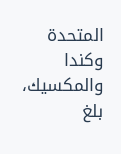المتحدة وكندا والمكسيك، بلغ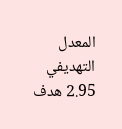المعدل التهديفي 2.95 هدف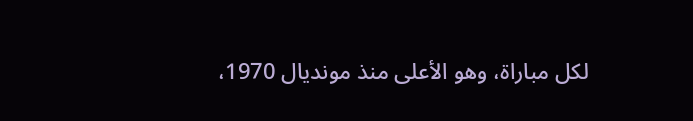لكل مباراة، وهو الأعلى منذ مونديال 1970،